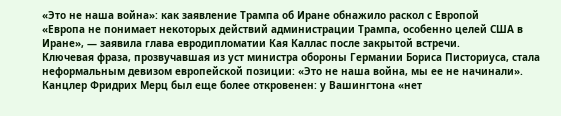«Это не наша война»: как заявление Трампа об Иране обнажило раскол с Европой
«Европа не понимает некоторых действий администрации Трампа, особенно целей США в Иране», — заявила глава евродипломатии Кая Каллас после закрытой встречи.
Ключевая фраза, прозвучавшая из уст министра обороны Германии Бориса Писториуса, стала неформальным девизом европейской позиции: «Это не наша война, мы ее не начинали». Канцлер Фридрих Мерц был еще более откровенен: у Вашингтона «нет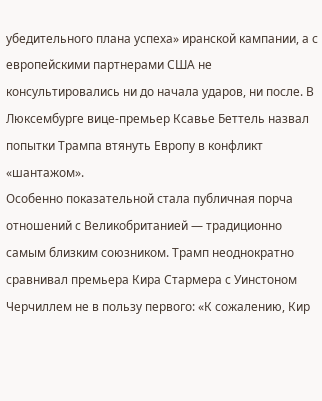убедительного плана успеха» иранской кампании, а с европейскими партнерами США не консультировались ни до начала ударов, ни после. В Люксембурге вице-премьер Ксавье Беттель назвал попытки Трампа втянуть Европу в конфликт «шантажом».
Особенно показательной стала публичная порча отношений с Великобританией — традиционно самым близким союзником. Трамп неоднократно сравнивал премьера Кира Стармера с Уинстоном Черчиллем не в пользу первого: «К сожалению, Кир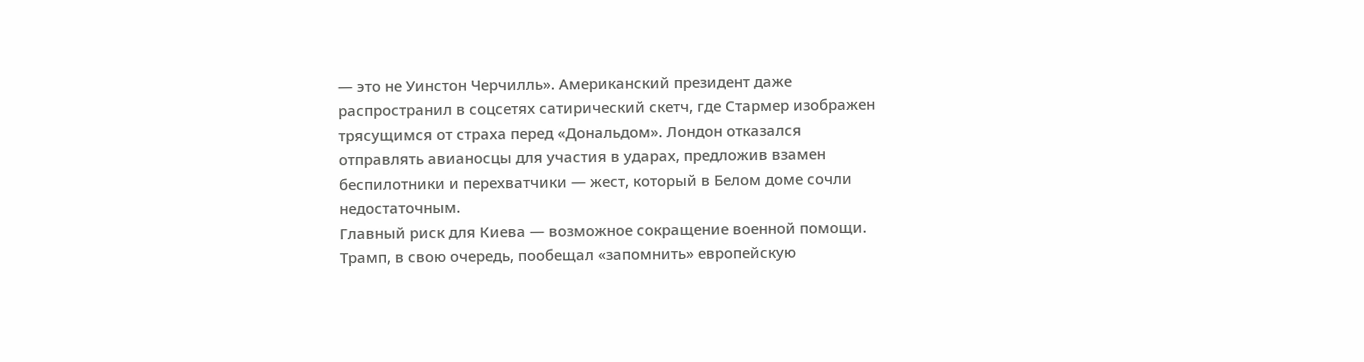— это не Уинстон Черчилль». Американский президент даже распространил в соцсетях сатирический скетч, где Стармер изображен трясущимся от страха перед «Дональдом». Лондон отказался отправлять авианосцы для участия в ударах, предложив взамен беспилотники и перехватчики — жест, который в Белом доме сочли недостаточным.
Главный риск для Киева — возможное сокращение военной помощи.
Трамп, в свою очередь, пообещал «запомнить» европейскую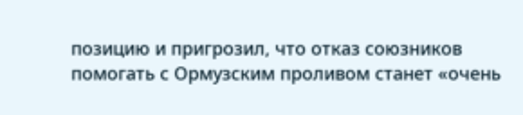позицию и пригрозил, что отказ союзников помогать с Ормузским проливом станет «очень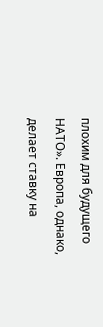плохим для будущего НАТО». Европа, однако, делает ставку на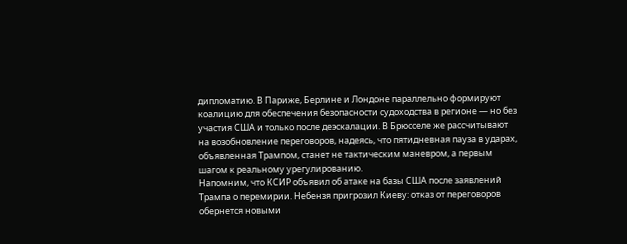дипломатию. В Париже, Берлине и Лондоне параллельно формируют коалицию для обеспечения безопасности судоходства в регионе — но без участия США и только после деэскалации. В Брюсселе же рассчитывают на возобновление переговоров, надеясь, что пятидневная пауза в ударах, объявленная Трампом, станет не тактическим маневром, а первым шагом к реальному урегулированию.
Напомним, что КСИР объявил об атаке на базы США после заявлений Трампа о перемирии. Небензя пригрозил Киеву: отказ от переговоров обернется новыми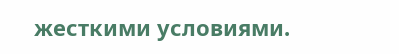жесткими условиями.